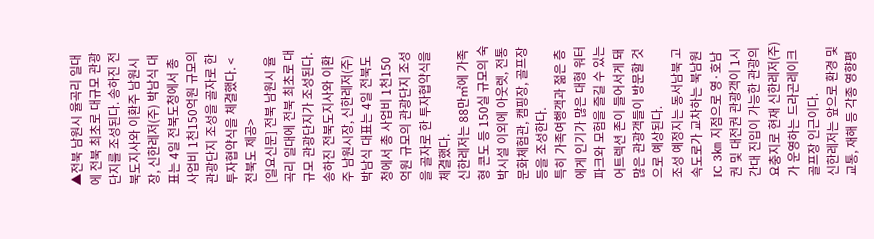▲전북 남원시 율곡리 일대에 전북 최초로 대규모 관광단지를 조성된다. 송하진 전북도지사와 이환주 남원시장, 신한레저(주) 박남식 대표는 4일 전북도청에서 총 사업비 1천150억원 규모의 관광단지 조성을 골자로 한 투자협약식을 체결했다. <전북도 제공>
[일요신문] 전북 남원시 율곡리 일대에 전북 최초로 대규모 관광단지가 조성된다.
송하진 전북도지사와 이환주 남원시장, 신한레저(주) 박남식 대표는 4일 전북도청에서 총 사업비 1천150억원 규모의 관광단지 조성을 골자로 한 투자협약식을 체결했다.
신한레저는 88만㎡에 가족형 콘도 등 150실 규모의 숙박시설 이외에 아웃렛, 전통문화체험관, 캠핑장, 골프장 등을 조성한다.
특히 가족여행객과 젊은 층에게 인기가 많은 대형 워터파크와 모험을 즐길 수 있는 어트렉션 존이 들어서게 돼 많은 관광객들이 방문할 것으로 예상된다.
조성 예정지는 동서남북 고속도로가 교차하는 북남원IC 3㎞ 지점으로 영·호남권 및 대전권 관광객이 1시간대 진입이 가능한 관광의 요충지로 현재 신한레저(주)가 운영하는 드라곤레이크골프장 인근이다.
신한레저는 앞으로 환경 및 교통, 재해 등 각종 영향평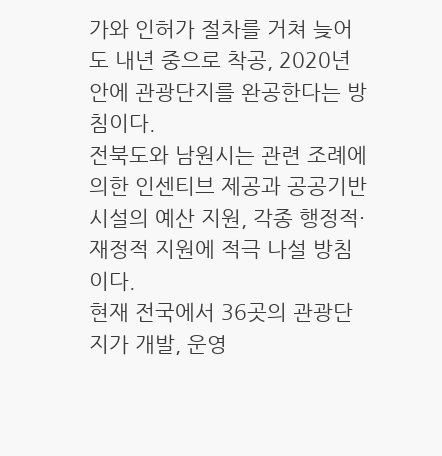가와 인허가 절차를 거쳐 늦어도 내년 중으로 착공, 2020년 안에 관광단지를 완공한다는 방침이다.
전북도와 남원시는 관련 조례에 의한 인센티브 제공과 공공기반시설의 예산 지원, 각종 행정적·재정적 지원에 적극 나설 방침이다.
현재 전국에서 36곳의 관광단지가 개발, 운영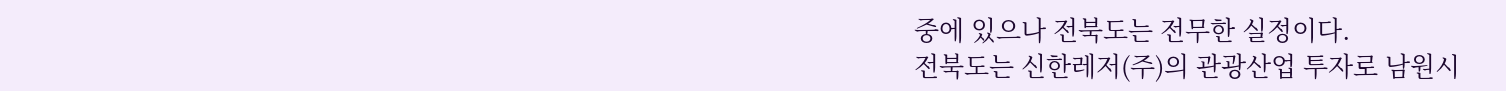중에 있으나 전북도는 전무한 실정이다.
전북도는 신한레저(주)의 관광산업 투자로 남원시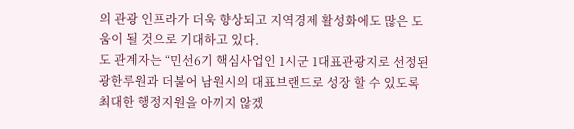의 관광 인프라가 더욱 향상되고 지역경제 활성화에도 많은 도움이 될 것으로 기대하고 있다.
도 관계자는 “민선6기 핵심사업인 1시군 1대표관광지로 선정된 광한루원과 더불어 남원시의 대표브랜드로 성장 할 수 있도록 최대한 행정지원을 아끼지 않겠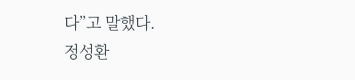다”고 말했다.
정성환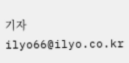기자 ilyo66@ilyo.co.kr